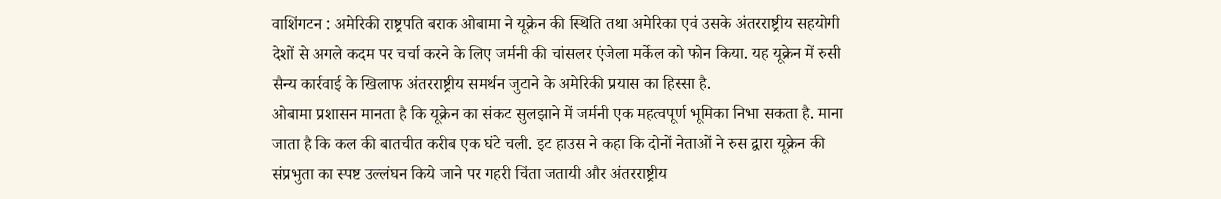वाशिंगटन : अमेरिकी राष्ट्रपति बराक ओबामा ने यूक्रेन की स्थिति तथा अमेरिका एवं उसके अंतरराष्ट्रीय सहयोगी देशों से अगले कदम पर चर्चा करने के लिए जर्मनी की चांसलर एंजेला मर्केल को फोन किया. यह यूक्रेन में रुसी सैन्य कार्रवाई के खिलाफ अंतरराष्ट्रीय समर्थन जुटाने के अमेरिकी प्रयास का हिस्सा है.
ओबामा प्रशासन मानता है कि यूक्रेन का संकट सुलझाने में जर्मनी एक महत्वपूर्ण भूमिका निभा सकता है. माना जाता है कि कल की बातचीत करीब एक घंटे चली. इट हाउस ने कहा कि दोनों नेताओं ने रुस द्वारा यूक्रेन की संप्रभुता का स्पष्ट उल्लंघन किये जाने पर गहरी चिंता जतायी और अंतरराष्ट्रीय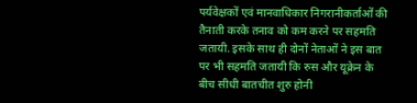पर्यवेक्षकों एवं मानवाधिकार निगरानीकर्ताओं की तैनाती करके तनाव को कम करने पर सहमति जतायी. इसके साथ ही दोनों नेताओं ने इस बात पर भी सहमति जतायी कि रुस और यूक्रेन के बीच सीधी बातचीत शुरु होनी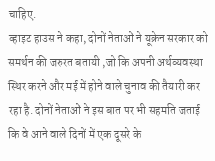चाहिए.
व्हाइट हाउस ने कहा, दोनों नेताओं ने यूक्रेन सरकार को समर्थन की जरुरत बतायी ,जो कि अपनी अर्थव्यवस्था स्थिर करने और मई में होने वाले चुनाव की तैयारी कर रहा है. दोनों नेताओं ने इस बात पर भी सहमति जताई कि वे आने वाले दिनों में एक दूसरे के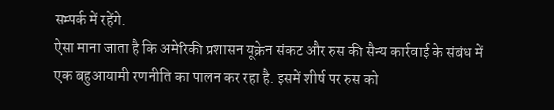सम्पर्क में रहेंगे.
ऐसा माना जाता है कि अमेरिकी प्रशासन यूक्रेन संकट और रुस की सैन्य कार्रवाई के संबंध में एक बहुआयामी रणनीति का पालन कर रहा है. इसमें शीर्ष पर रुस को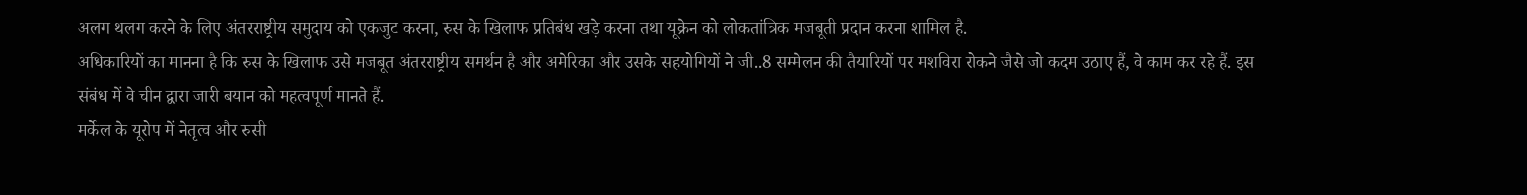अलग थलग करने के लिए अंतरराष्ट्रीय समुदाय को एकजुट करना, रुस के खिलाफ प्रतिबंध खड़े करना तथा यूक्रेन को लोकतांत्रिक मजबूती प्रदान करना शामिल है.
अधिकारियों का मानना है कि रुस के खिलाफ उसे मजबूत अंतरराष्ट्रीय समर्थन है और अमेरिका और उसके सहयोगियों ने जी..8 सम्मेलन की तैयारियों पर मशविरा रोकने जैसे जो कदम उठाए हैं, वे काम कर रहे हैं. इस संबंध में वे चीन द्वारा जारी बयान को महत्वपूर्ण मानते हैं.
मर्केल के यूरोप में नेतृत्व और रुसी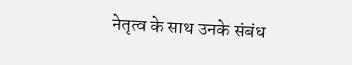नेतृत्व के साथ उनके संबंध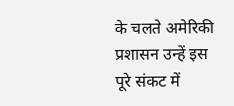के चलते अमेरिकी प्रशासन उन्हें इस पूरे संकट में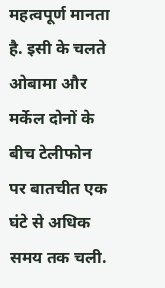महत्वपूर्ण मानता है. इसी के चलते ओबामा और मर्केल दोनों के बीच टेलीफोन पर बातचीत एक घंटे से अधिक समय तक चली.